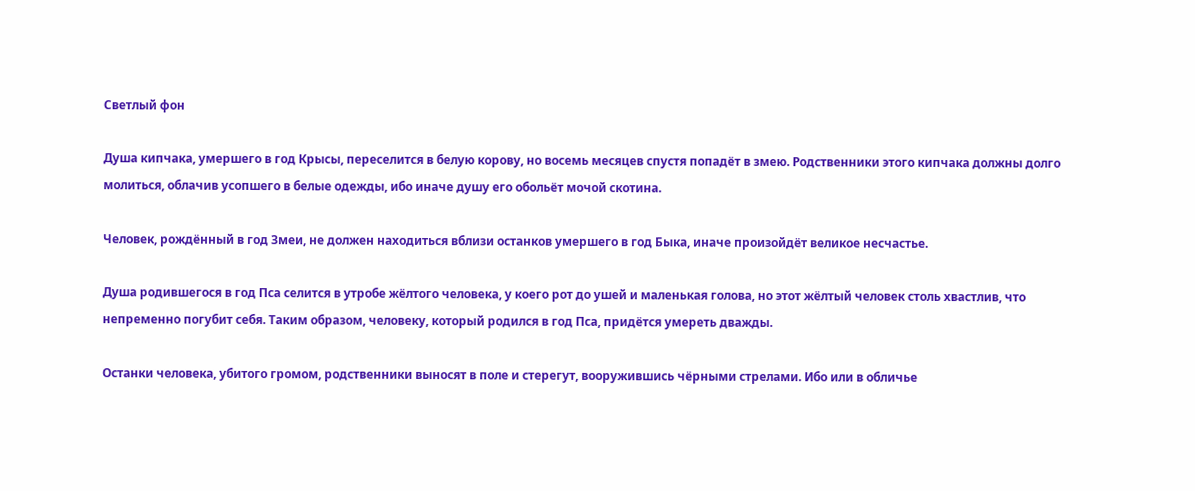Светлый фон

Душа кипчака, умершего в год Крысы, переселится в белую корову, но восемь месяцев спустя попадёт в змею. Родственники этого кипчака должны долго молиться, облачив усопшего в белые одежды, ибо иначе душу его обольёт мочой скотина.

Человек, рождённый в год Змеи, не должен находиться вблизи останков умершего в год Быка, иначе произойдёт великое несчастье.

Душа родившегося в год Пса селится в утробе жёлтого человека, у коего рот до ушей и маленькая голова, но этот жёлтый человек столь хвастлив, что непременно погубит себя. Таким образом, человеку, который родился в год Пса, придётся умереть дважды.

Останки человека, убитого громом, родственники выносят в поле и стерегут, вооружившись чёрными стрелами. Ибо или в обличье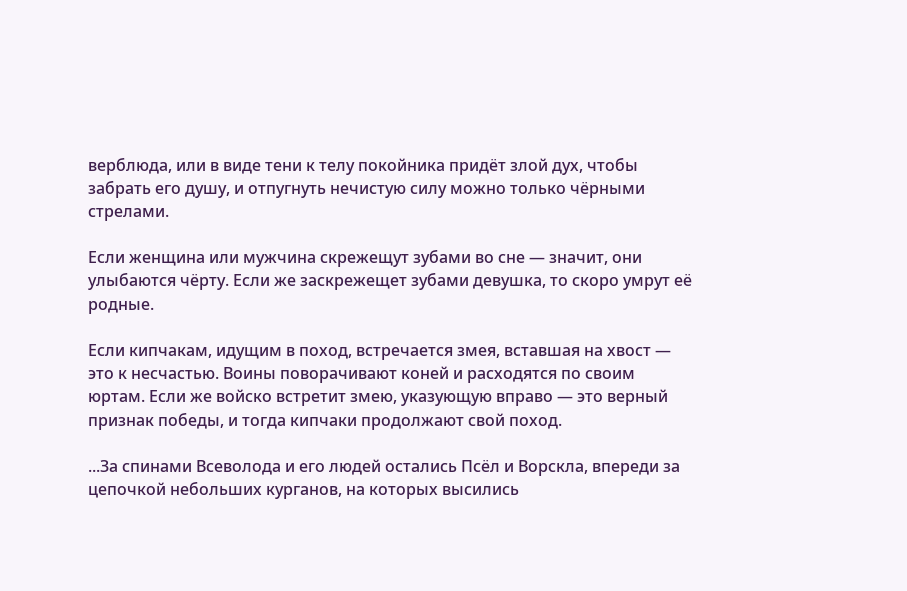верблюда, или в виде тени к телу покойника придёт злой дух, чтобы забрать его душу, и отпугнуть нечистую силу можно только чёрными стрелами.

Если женщина или мужчина скрежещут зубами во сне — значит, они улыбаются чёрту. Если же заскрежещет зубами девушка, то скоро умрут её родные.

Если кипчакам, идущим в поход, встречается змея, вставшая на хвост — это к несчастью. Воины поворачивают коней и расходятся по своим юртам. Если же войско встретит змею, указующую вправо — это верный признак победы, и тогда кипчаки продолжают свой поход.

...За спинами Всеволода и его людей остались Псёл и Ворскла, впереди за цепочкой небольших курганов, на которых высились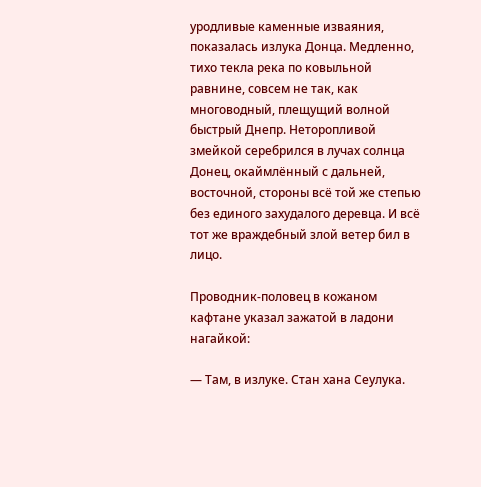уродливые каменные изваяния, показалась излука Донца. Медленно, тихо текла река по ковыльной равнине, совсем не так, как многоводный, плещущий волной быстрый Днепр. Неторопливой змейкой серебрился в лучах солнца Донец, окаймлённый с дальней, восточной, стороны всё той же степью без единого захудалого деревца. И всё тот же враждебный злой ветер бил в лицо.

Проводник-половец в кожаном кафтане указал зажатой в ладони нагайкой:

— Там, в излуке. Стан хана Сеулука.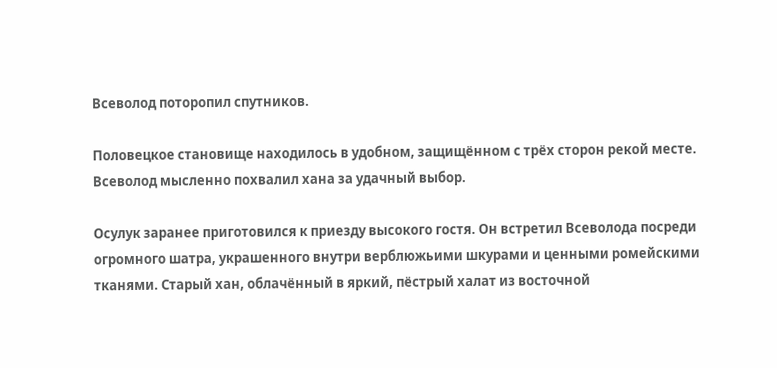Всеволод поторопил спутников.

Половецкое становище находилось в удобном, защищённом с трёх сторон рекой месте. Всеволод мысленно похвалил хана за удачный выбор.

Осулук заранее приготовился к приезду высокого гостя. Он встретил Всеволода посреди огромного шатра, украшенного внутри верблюжьими шкурами и ценными ромейскими тканями. Старый хан, облачённый в яркий, пёстрый халат из восточной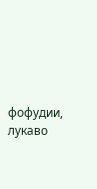фофудии, лукаво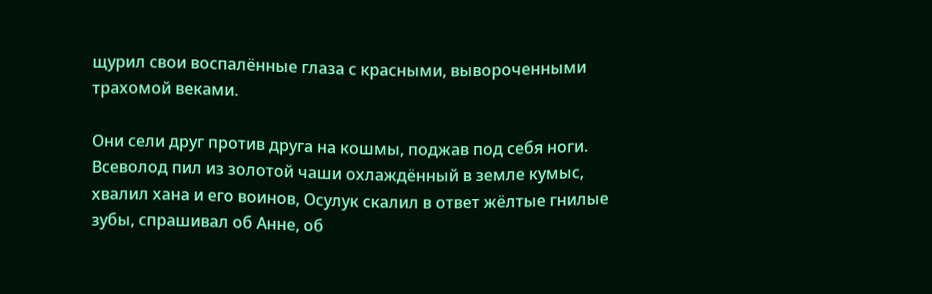щурил свои воспалённые глаза с красными, вывороченными трахомой веками.

Они сели друг против друга на кошмы, поджав под себя ноги. Всеволод пил из золотой чаши охлаждённый в земле кумыс, хвалил хана и его воинов, Осулук скалил в ответ жёлтые гнилые зубы, спрашивал об Анне, об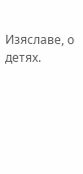Изяславе, о детях.